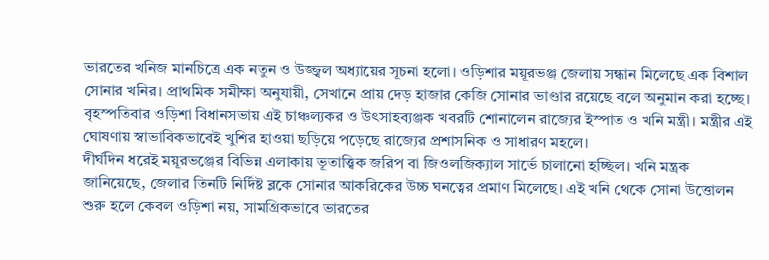ভারতের খনিজ মানচিত্রে এক নতুন ও উজ্জ্বল অধ্যায়ের সূচনা হলো। ওড়িশার ময়ূরভঞ্জ জেলায় সন্ধান মিলেছে এক বিশাল সোনার খনির। প্রাথমিক সমীক্ষা অনুযায়ী, সেখানে প্রায় দেড় হাজার কেজি সোনার ভাণ্ডার রয়েছে বলে অনুমান করা হচ্ছে। বৃহস্পতিবার ওড়িশা বিধানসভায় এই চাঞ্চল্যকর ও উৎসাহব্যঞ্জক খবরটি শোনালেন রাজ্যের ইস্পাত ও খনি মন্ত্রী। মন্ত্রীর এই ঘোষণায় স্বাভাবিকভাবেই খুশির হাওয়া ছড়িয়ে পড়েছে রাজ্যের প্রশাসনিক ও সাধারণ মহলে।
দীর্ঘদিন ধরেই ময়ূরভঞ্জের বিভিন্ন এলাকায় ভূতাত্ত্বিক জরিপ বা জিওলজিক্যাল সার্ভে চালানো হচ্ছিল। খনি মন্ত্রক জানিয়েছে, জেলার তিনটি নির্দিষ্ট ব্লকে সোনার আকরিকের উচ্চ ঘনত্বের প্রমাণ মিলেছে। এই খনি থেকে সোনা উত্তোলন শুরু হলে কেবল ওড়িশা নয়, সামগ্রিকভাবে ভারতের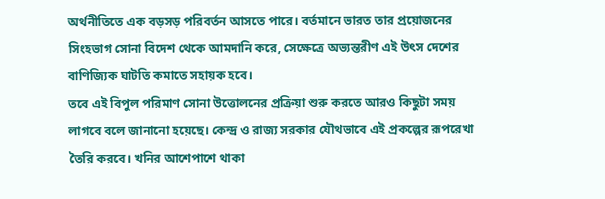অর্থনীতিতে এক বড়সড় পরিবর্তন আসতে পারে। বর্তমানে ভারত তার প্রয়োজনের সিংহভাগ সোনা বিদেশ থেকে আমদানি করে, সেক্ষেত্রে অভ্যন্তরীণ এই উৎস দেশের বাণিজ্যিক ঘাটতি কমাতে সহায়ক হবে।
তবে এই বিপুল পরিমাণ সোনা উত্তোলনের প্রক্রিয়া শুরু করতে আরও কিছুটা সময় লাগবে বলে জানানো হয়েছে। কেন্দ্র ও রাজ্য সরকার যৌথভাবে এই প্রকল্পের রূপরেখা তৈরি করবে। খনির আশেপাশে থাকা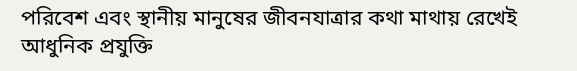পরিবেশ এবং স্থানীয় মানুষের জীবনযাত্রার কথা মাথায় রেখেই আধুনিক প্রযুক্তি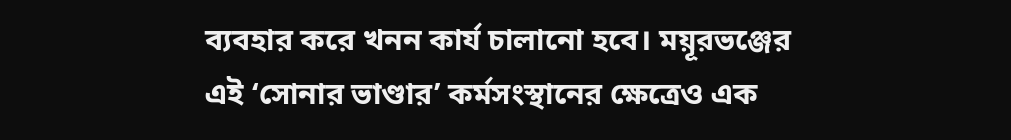ব্যবহার করে খনন কার্য চালানো হবে। ময়ূরভঞ্জের এই ‘সোনার ভাণ্ডার’ কর্মসংস্থানের ক্ষেত্রেও এক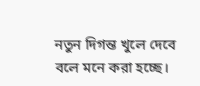নতুন দিগন্ত খুলে দেবে বলে মনে করা হচ্ছে।